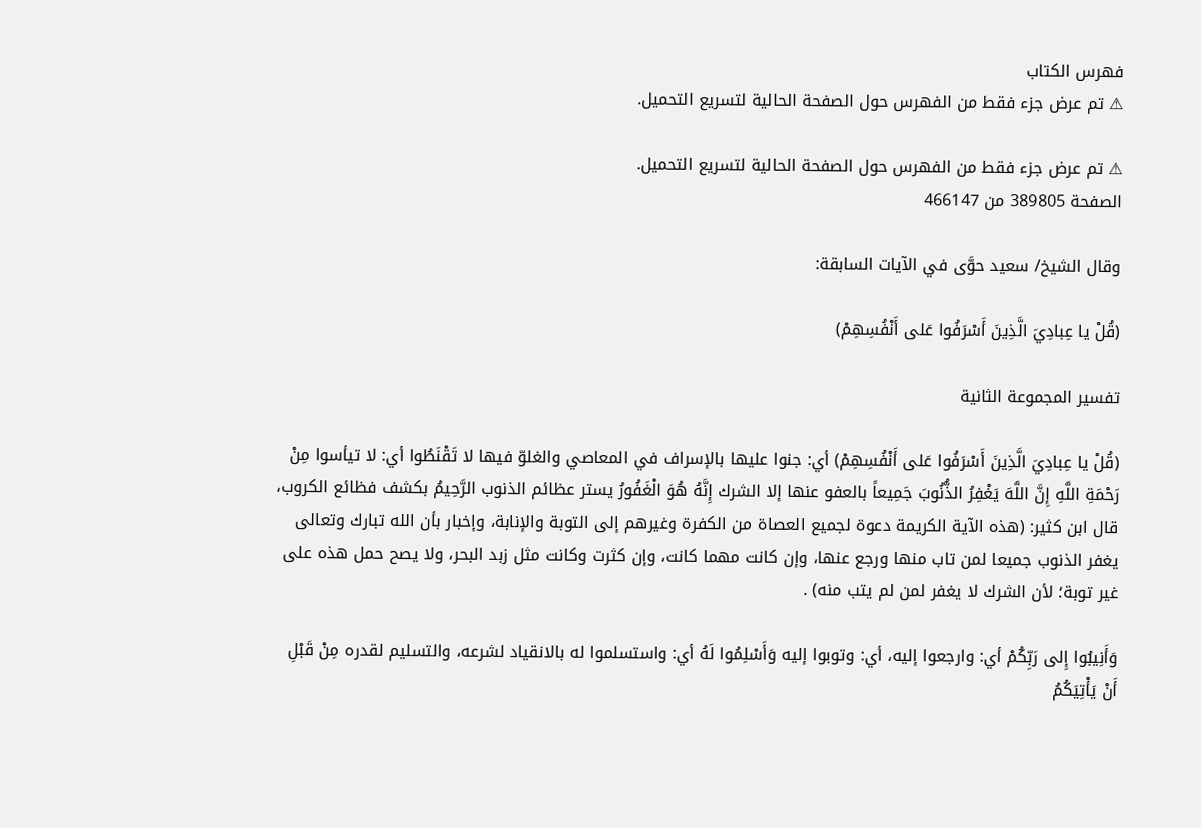فهرس الكتاب
⚠ تم عرض جزء فقط من الفهرس حول الصفحة الحالية لتسريع التحميل.

⚠ تم عرض جزء فقط من الفهرس حول الصفحة الحالية لتسريع التحميل.
الصفحة 389805 من 466147

وقال الشيخ/ سعيد حوَّى في الآيات السابقة:

(قُلْ يا عِبادِيَ الَّذِينَ أَسْرَفُوا عَلى أَنْفُسِهِمْ)

تفسير المجموعة الثانية

(قُلْ يا عِبادِيَ الَّذِينَ أَسْرَفُوا عَلى أَنْفُسِهِمْ) أي: جنوا عليها بالإسراف في المعاصي والغلوّ فيها لا تَقْنَطُوا أي: لا تيأسوا مِنْ رَحْمَةِ اللَّهِ إِنَّ اللَّهَ يَغْفِرُ الذُّنُوبَ جَمِيعاً بالعفو عنها إلا الشرك إِنَّهُ هُوَ الْغَفُورُ يستر عظائم الذنوب الرَّحِيمُ بكشف فظائع الكروب، قال ابن كثير: (هذه الآية الكريمة دعوة لجميع العصاة من الكفرة وغيرهم إلى التوبة والإنابة، وإخبار بأن الله تبارك وتعالى يغفر الذنوب جميعا لمن تاب منها ورجع عنها، وإن كانت مهما كانت، وإن كثرت وكانت مثل زبد البحر، ولا يصح حمل هذه على غير توبة؛ لأن الشرك لا يغفر لمن لم يتب منه) .

وَأَنِيبُوا إِلى رَبِّكُمْ أي: وارجعوا إليه، أي: وتوبوا إليه وَأَسْلِمُوا لَهُ أي: واستسلموا له بالانقياد لشرعه، والتسليم لقدره مِنْ قَبْلِ أَنْ يَأْتِيَكُمُ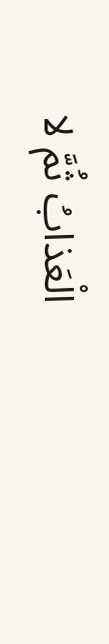الْعَذابُ ثُمَّ لا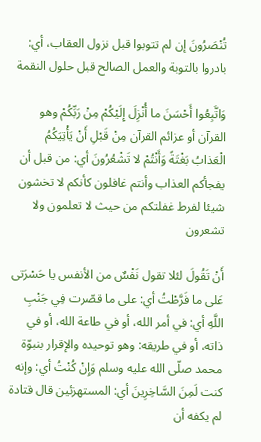تُنْصَرُونَ إن لم تتوبوا قبل نزول العقاب، أي: بادروا بالتوبة والعمل الصالح قبل حلول النقمة

وَاتَّبِعُوا أَحْسَنَ ما أُنْزِلَ إِلَيْكُمْ مِنْ رَبِّكُمْ وهو القرآن أو عزائم القرآن مِنْ قَبْلِ أَنْ يَأْتِيَكُمُ الْعَذابُ بَغْتَةً وَأَنْتُمْ لا تَشْعُرُونَ أي: من قبل أن يفجأكم العذاب وأنتم غافلون كأنكم لا تخشون شيئا لفرط غفلتكم من حيث لا تعلمون ولا تشعرون

أَنْ تَقُولَ لئلا تقول نَفْسٌ من الأنفس يا حَسْرَتى عَلى ما فَرَّطْتُ أي: على ما قصّرت فِي جَنْبِ اللَّهِ أي: في أمر الله، أو في طاعة الله، أو في ذاته، أو في طريقه: وهو توحيده والإقرار بنبوّة محمد صلّى الله عليه وسلم وَإِنْ كُنْتُ أي: وإنه كنت لَمِنَ السَّاخِرِينَ أي: المستهزئين قال قتادة لم يكفه أن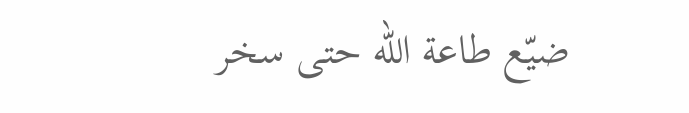ضيّع طاعة الله حتى سخر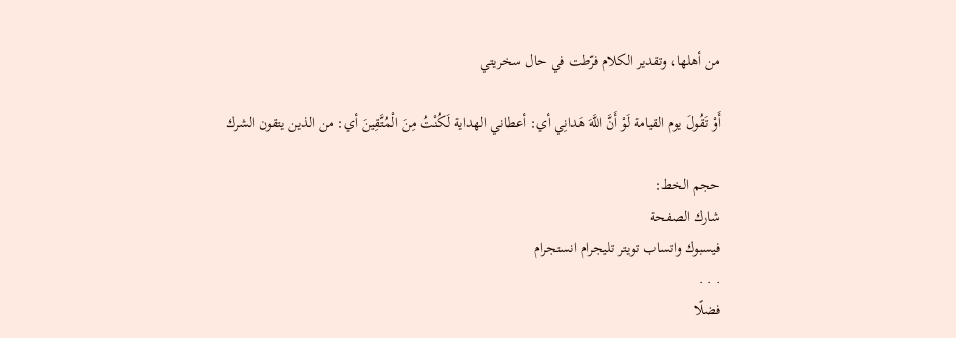من أهلها، وتقدير الكلام فرّطت في حال سخريتي

أَوْ تَقُولَ يوم القيامة لَوْ أَنَّ اللَّهَ هَدانِي أي: أعطاني الهداية لَكُنْتُ مِنَ الْمُتَّقِينَ أي: من الذين يتقون الشرك

حجم الخط:
شارك الصفحة
فيسبوك واتساب تويتر تليجرام انستجرام
. . .
فضلًا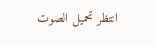انتظر تحميل الصوت